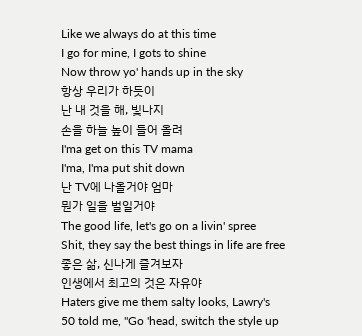Like we always do at this time
I go for mine, I gots to shine
Now throw yo' hands up in the sky
항상 우리가 하듯이
난 내 것을 해, 빛나지
손을 하늘 높이 들어 올려
I'ma get on this TV mama
I'ma, I'ma put shit down
난 TV에 나올거야 엄마
뭔가 일을 벌일거야
The good life, let's go on a livin' spree
Shit, they say the best things in life are free
좋은 삶, 신나게 즐겨보자
인생에서 최고의 것은 자유야
Haters give me them salty looks, Lawry's
50 told me, "Go 'head, switch the style up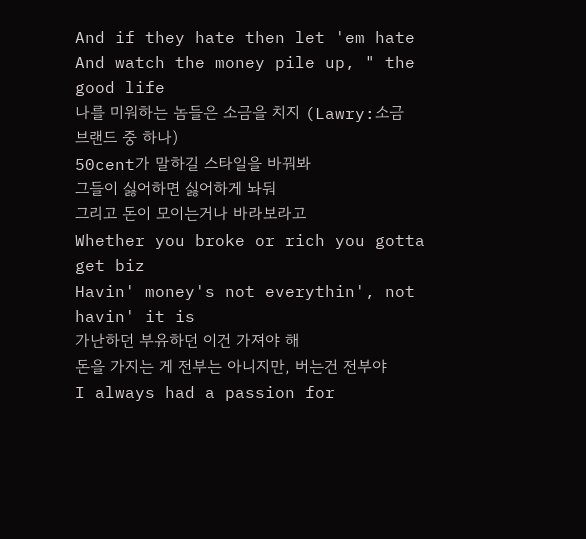And if they hate then let 'em hate
And watch the money pile up, " the good life
나를 미워하는 놈들은 소금을 치지 (Lawry:소금 브랜드 중 하나)
50cent가 말하길 스타일을 바꿔봐
그들이 싫어하면 싫어하게 놔둬
그리고 돈이 모이는거나 바라보라고
Whether you broke or rich you gotta get biz
Havin' money's not everythin', not havin' it is
가난하던 부유하던 이건 가져야 해
돈을 가지는 게 전부는 아니지만, 버는건 전부야
I always had a passion for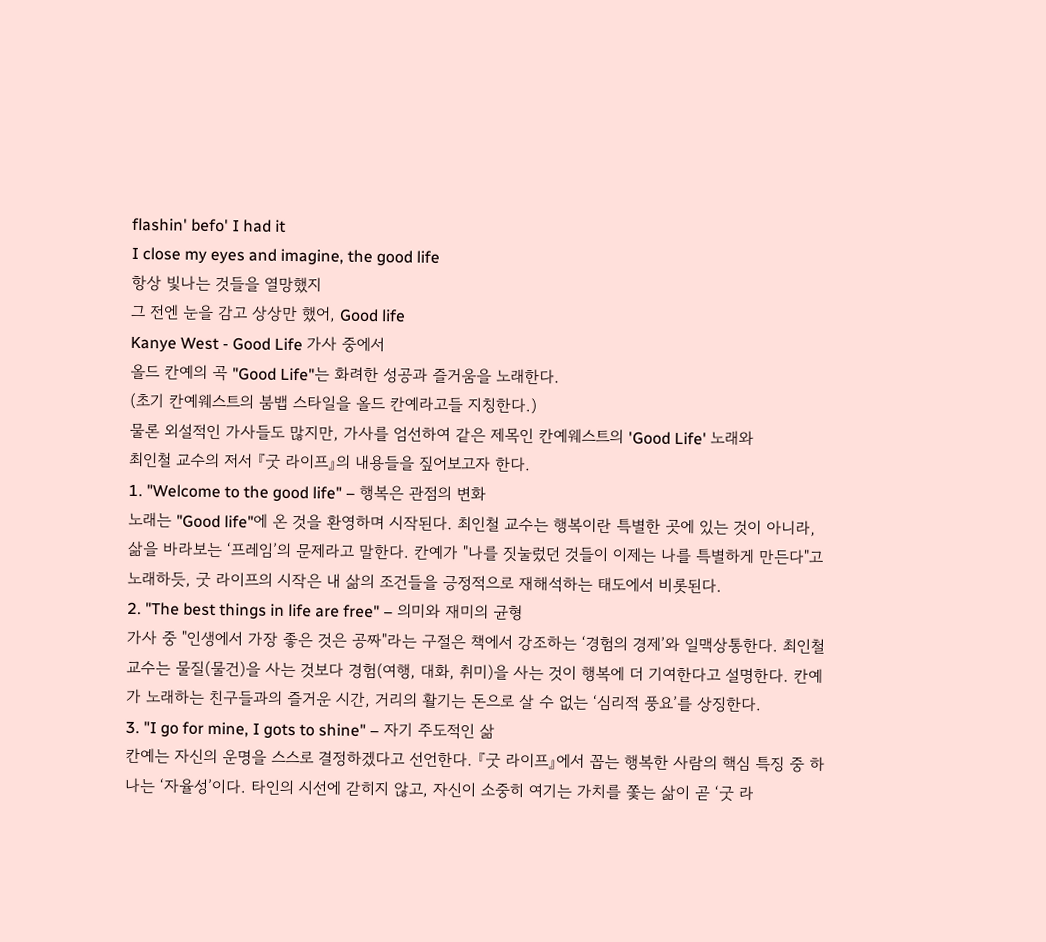flashin' befo' I had it
I close my eyes and imagine, the good life
항상 빛나는 것들을 열망했지
그 전엔 눈을 감고 상상만 했어, Good life
Kanye West - Good Life 가사 중에서
올드 칸예의 곡 "Good Life"는 화려한 성공과 즐거움을 노래한다.
(초기 칸예웨스트의 붐뱁 스타일을 올드 칸예라고들 지칭한다.)
물론 외설적인 가사들도 많지만, 가사를 엄선하여 같은 제목인 칸예웨스트의 'Good Life' 노래와
최인철 교수의 저서 『굿 라이프』의 내용들을 짚어보고자 한다.
1. "Welcome to the good life" – 행복은 관점의 변화
노래는 "Good life"에 온 것을 환영하며 시작된다. 최인철 교수는 행복이란 특별한 곳에 있는 것이 아니라, 삶을 바라보는 ‘프레임’의 문제라고 말한다. 칸예가 "나를 짓눌렀던 것들이 이제는 나를 특별하게 만든다"고 노래하듯, 굿 라이프의 시작은 내 삶의 조건들을 긍정적으로 재해석하는 태도에서 비롯된다.
2. "The best things in life are free" – 의미와 재미의 균형
가사 중 "인생에서 가장 좋은 것은 공짜"라는 구절은 책에서 강조하는 ‘경험의 경제’와 일맥상통한다. 최인철 교수는 물질(물건)을 사는 것보다 경험(여행, 대화, 취미)을 사는 것이 행복에 더 기여한다고 설명한다. 칸예가 노래하는 친구들과의 즐거운 시간, 거리의 활기는 돈으로 살 수 없는 ‘심리적 풍요’를 상징한다.
3. "I go for mine, I gots to shine" – 자기 주도적인 삶
칸예는 자신의 운명을 스스로 결정하겠다고 선언한다. 『굿 라이프』에서 꼽는 행복한 사람의 핵심 특징 중 하나는 ‘자율성’이다. 타인의 시선에 갇히지 않고, 자신이 소중히 여기는 가치를 쫓는 삶이 곧 ‘굿 라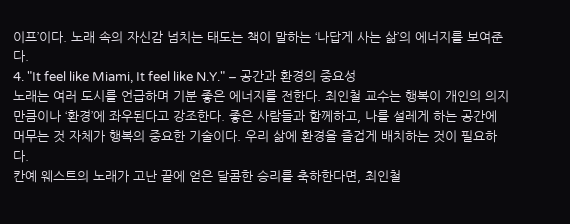이프’이다. 노래 속의 자신감 넘치는 태도는 책이 말하는 ‘나답게 사는 삶’의 에너지를 보여준다.
4. "It feel like Miami, It feel like N.Y." – 공간과 환경의 중요성
노래는 여러 도시를 언급하며 기분 좋은 에너지를 전한다. 최인철 교수는 행복이 개인의 의지만큼이나 ‘환경’에 좌우된다고 강조한다. 좋은 사람들과 함께하고, 나를 설레게 하는 공간에 머무는 것 자체가 행복의 중요한 기술이다. 우리 삶에 환경을 즐겁게 배치하는 것이 필요하다.
칸예 웨스트의 노래가 고난 끝에 얻은 달콤한 승리를 축하한다면, 최인철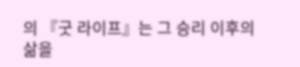의 『굿 라이프』는 그 승리 이후의 삶을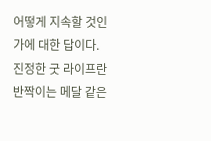어떻게 지속할 것인가에 대한 답이다. 진정한 굿 라이프란 반짝이는 메달 같은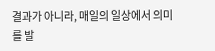결과가 아니라, 매일의 일상에서 의미를 발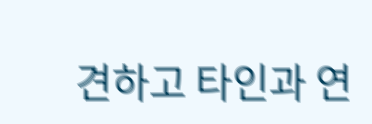견하고 타인과 연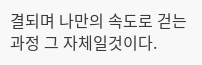결되며 나만의 속도로 걷는 과정 그 자체일것이다.